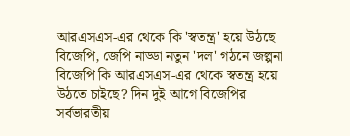আরএসএস-এর থেকে কি 'স্বতন্ত্র' হয়ে উঠছে বিজেপি, জেপি নাড্ডা নতুন 'দল' গঠনে জল্পনা
বিজেপি কি আরএসএস-এর থেকে স্বতন্ত্র হয়ে উঠতে চাইছে? দিন দুই আগে বিজেপির সর্বভারতীয়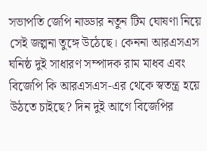সভাপতি জেপি নাড্ডার নতুন টিম ঘোষণা নিয়ে সেই জল্পনা তুঙ্গে উঠেছে। কেননা আরএসএস ঘনিষ্ঠ দুই সাধারণ সম্পাদক রাম মাধব এবং
বিজেপি কি আরএসএস-এর থেকে স্বতন্ত্র হয়ে উঠতে চাইছে? দিন দুই আগে বিজেপির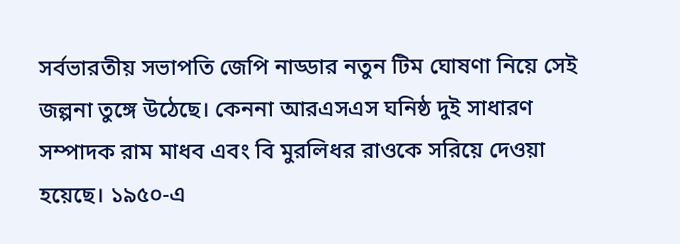সর্বভারতীয় সভাপতি জেপি নাড্ডার নতুন টিম ঘোষণা নিয়ে সেই জল্পনা তুঙ্গে উঠেছে। কেননা আরএসএস ঘনিষ্ঠ দুই সাধারণ সম্পাদক রাম মাধব এবং বি মুরলিধর রাওকে সরিয়ে দেওয়া হয়েছে। ১৯৫০-এ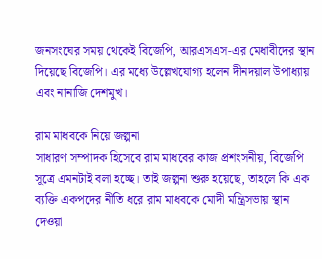জনসংঘের সময় থেকেই বিজেপি, আরএসএস-এর মেধাবীদের স্থান দিয়েছে বিজেপি। এর মধ্যে উল্লেখযোগ্য হলেন দীনদয়াল উপাধ্যায় এবং নানাজি দেশমুখ।

রাম মাধবকে নিয়ে জল্পনা
সাধারণ সম্পাদক হিসেবে রাম মাধবের কাজ প্রশংসনীয়, বিজেপি সূত্রে এমনটাই বলা হচ্ছে। তাই জল্পনা শুরু হয়েছে, তাহলে কি এক ব্যক্তি একপদের নীতি ধরে রাম মাধবকে মোদী মন্ত্রিসভায় স্থান দেওয়া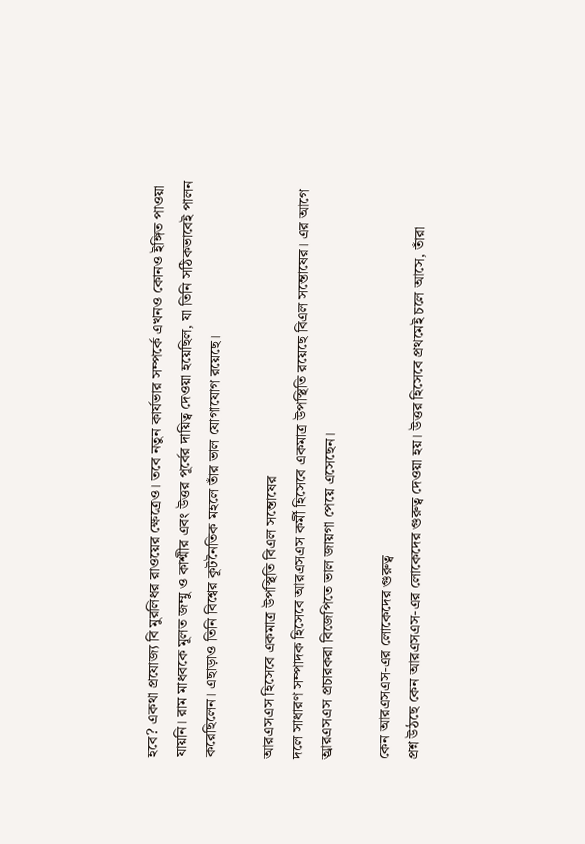হবে? একথা প্রযোজ্য বি মুরলিধর রাওয়ের ক্ষেত্রেও। তবে নতুন কার্যভার সম্পর্কে এখনও কোনও ইঙ্গিত পাওয়া যায়নি। রাম মাধবকে মূলত জম্মু ও কাশ্মীর এবং উত্তর পূর্বের দায়িত্ব দেওয়া হয়েছিল, যা তিনি সঠিকভাবেই পালন করেছিলেন। এছাড়াও তিনি বিশ্বের কূটনৈতিক মহলে তাঁর ভাল যোগাযোগ রয়েছে।

আরএসএস হিসেবে একমাত্র উপস্থিতি বিএল সন্তোষের
দলে সাধারণ সম্পাদক হিসেবে আরএসএস কর্মী হিসেবে একমাত্র উপস্থিতি রয়েছে বিএল সন্তোষের। এর আগে আ্ররএসএস প্রচারকরা বিজেপিতে ভাল জায়গা পেয়ে এসেছেন।

কেন আরএসএস-এর লোকেদের গুরুত্ব
প্রশ্ন উঠছে কেন আরএসএস-এর লোকেদের গুরুত্ব দেওয়া হয়। উত্তর হিসেবে প্রথমেই চলে আসে, তাঁরা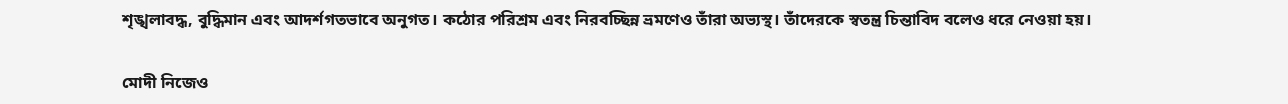শৃঙ্খলাবদ্ধ, বুদ্ধিমান এবং আদর্শগতভাবে অনুগত। কঠোর পরিশ্রম এবং নিরবচ্ছিন্ন ভ্রমণেও তাঁরা অভ্যস্থ। তাঁদেরকে স্বতন্ত্র চিন্তাবিদ বলেও ধরে নেওয়া হয়।

মোদী নিজেও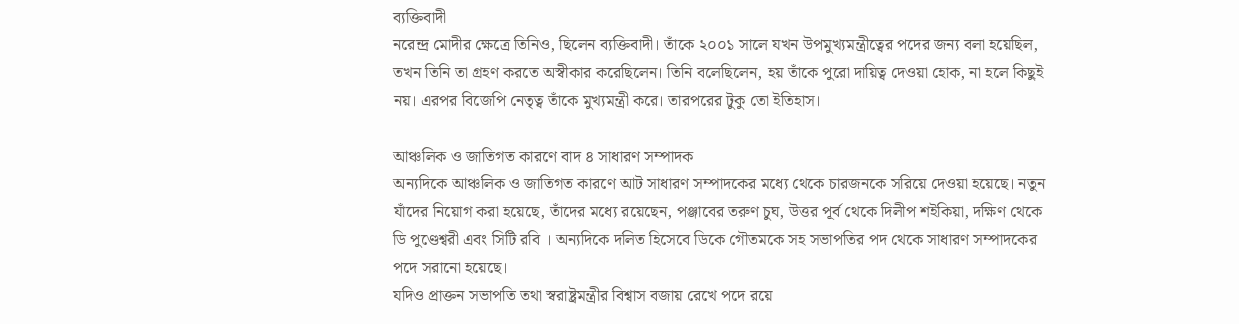ব্যক্তিবাদী
নরেন্দ্র মোদীর ক্ষেত্রে তিনিও, ছিলেন ব্যক্তিবাদী। তাঁকে ২০০১ সালে যখন উপমুখ্যমন্ত্রীত্বের পদের জন্য বলা হয়েছিল, তখন তিনি তা গ্রহণ করতে অস্বীকার করেছিলেন। তিনি বলেছিলেন, হয় তাঁকে পুরো দায়িত্ব দেওয়া হোক, না হলে কিছুই নয়। এরপর বিজেপি নেতৃত্ব তাঁকে মুখ্যমন্ত্রী করে। তারপরের টুকু তো ইতিহাস।

আঞ্চলিক ও জাতিগত কারণে বাদ ৪ সাধারণ সম্পাদক
অন্যদিকে আঞ্চলিক ও জাতিগত কারণে আট সাধারণ সম্পাদকের মধ্যে থেকে চারজনকে সরিয়ে দেওয়া হয়েছে। নতুন যাঁদের নিয়োগ করা হয়েছে, তাঁদের মধ্যে রয়েছেন, পঞ্জাবের তরুণ চুঘ, উত্তর পূর্ব থেকে দিলীপ শইকিয়া, দক্ষিণ থেকে ডি পুণ্ডেশ্বরী এবং সিটি রবি । অন্যদিকে দলিত হিসেবে ডিকে গৌতমকে সহ সভাপতির পদ থেকে সাধারণ সম্পাদকের পদে সরানো হয়েছে।
যদিও প্রাক্তন সভাপতি তথা স্বরাষ্ট্রমন্ত্রীর বিশ্বাস বজায় রেখে পদে রয়ে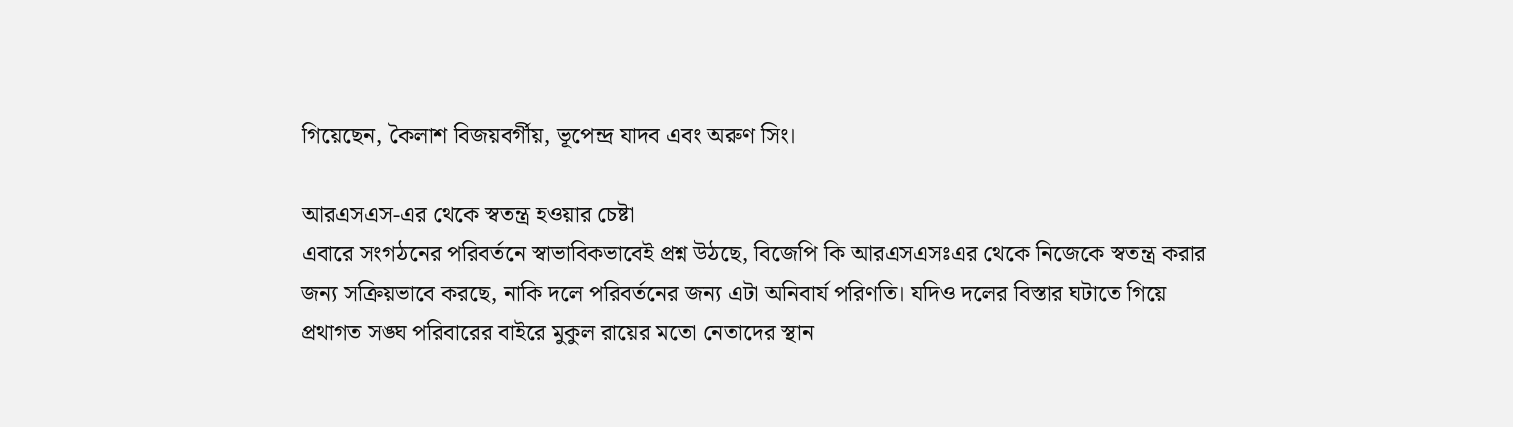গিয়েছেন, কৈলাশ বিজয়বর্গীয়, ভূপেন্দ্র যাদব এবং অরুণ সিং।

আরএসএস-এর থেকে স্বতন্ত্র হওয়ার চেষ্টা
এবারে সংগঠনের পরিবর্তনে স্বাভাবিকভাবেই প্রশ্ন উঠছে, বিজেপি কি আরএসএসঃএর থেকে নিজেকে স্বতন্ত্র করার জন্য সক্রিয়ভাবে করছে, নাকি দলে পরিবর্তনের জন্য এটা অনিবার্য পরিণতি। যদিও দলের বিস্তার ঘটাতে গিয়ে প্রথাগত সঙ্ঘ পরিবারের বাইরে মুকুল রায়ের মতো নেতাদের স্থান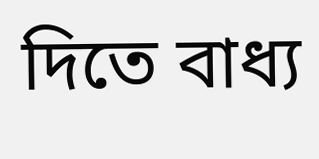দিতে বাধ্য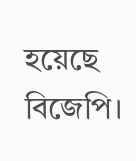হয়েছে বিজেপি।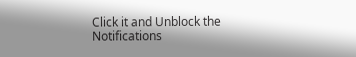Click it and Unblock the Notifications